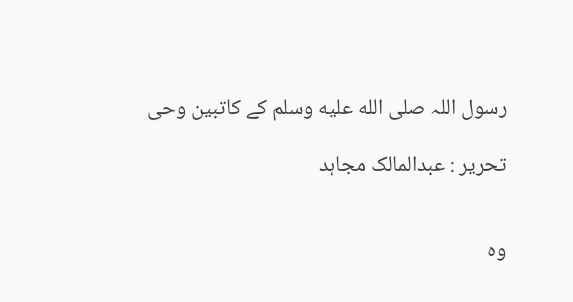رسول اللہ صلى الله عليه وسلم کے کاتبین وحی

تحریر : عبدالمالک مجاہد


وہ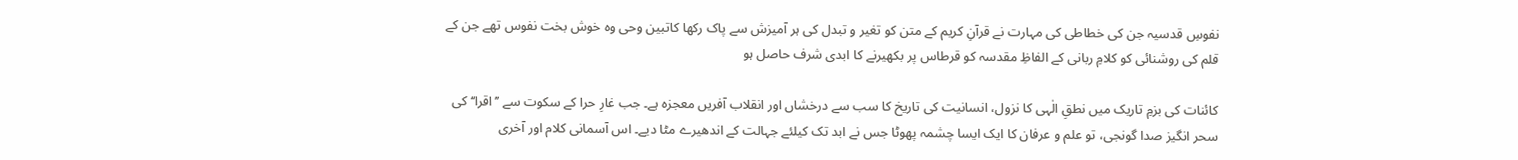نفوسِ قدسیہ جن کی خطاطی کی مہارت نے قرآنِ کریم کے متن کو تغیر و تبدل کی ہر آمیزش سے پاک رکھا کاتبین وحی وہ خوش بخت نفوس تھے جن کے قلم کی روشنائی کو کلامِ ربانی کے الفاظِ مقدسہ کو قرطاس پر بکھیرنے کا ابدی شرف حاصل ہو

کائنات کی بزمِ تاریک میں نطقِ الٰہی کا نزول، انسانیت کی تاریخ کا سب سے درخشاں اور انقلاب آفریں معجزہ ہے۔ جب غارِ حرا کے سکوت سے ’’اقرا‘‘ کی سحر انگیز صدا گونجی، تو علم و عرفان کا ایک ایسا چشمہ پھوٹا جس نے ابد تک کیلئے جہالت کے اندھیرے مٹا دیے۔ اس آسمانی کلام اور آخری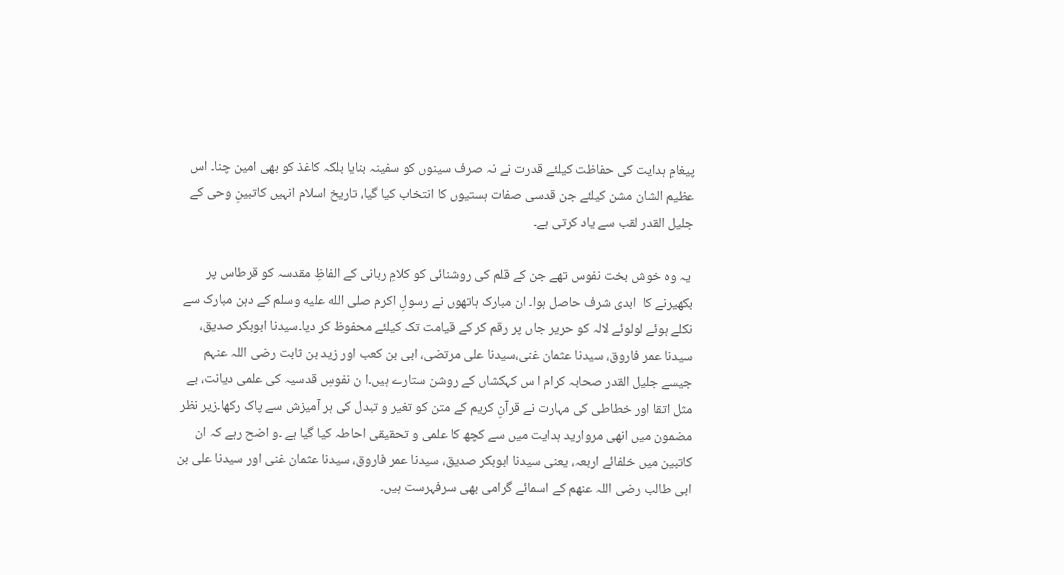پیغامِ ہدایت کی حفاظت کیلئے قدرت نے نہ صرف سینوں کو سفینہ بنایا بلکہ کاغذ کو بھی امین چنا۔ اس عظیم الشان مشن کیلئے جن قدسی صفات ہستیوں کا انتخاب کیا گیا، تاریخ اسلام انہیں کاتبینِ وحی کے جلیل القدر لقب سے یاد کرتی ہے۔

 یہ وہ خوش بخت نفوس تھے جن کے قلم کی روشنائی کو کلامِ ربانی کے الفاظِ مقدسہ کو قرطاس پر بکھیرنے کا  ابدی شرف حاصل ہوا۔ ان مبارک ہاتھوں نے رسولِ اکرم صلى الله عليه وسلم کے دہن مبارک سے نکلے ہوئے لولوئے لالہ کو حریر جاں پر رقم کر کے قیامت تک کیلئے محفوظ کر دیا۔سیدنا ابوبکر صدیق، سیدنا عمر فاروق، سیدنا عثمان غنی،سیدنا علی مرتضی، ابی بن کعب اور زید بن ثابت رضی اللہ عنہم جیسے جلیل القدر صحابہ کرام ا س کہکشاں کے روشن ستارے ہیں۔ا ن نفوسِ قدسیہ کی علمی دیانت، بے مثل اتقا اور خطاطی کی مہارت نے قرآنِ کریم کے متن کو تغیر و تبدل کی ہر آمیزش سے پاک رکھا۔زیر نظر مضمون میں انھی مروارید ہدایت میں سے کچھ کا علمی و تحقیقی احاطہ کیا گیا ہے ۔و اضح رہے کہ ان کاتبین میں خلفائے اربعہ، یعنی سیدنا ابوبکر صدیق، سیدنا عمر فاروق، سیدنا عثمان غنی اور سیدنا علی بن ابی طالب رضی اللہ عنھم کے اسمائے گرامی بھی سرفہرست ہیں۔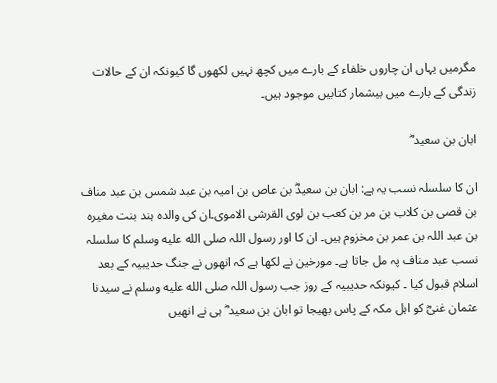مگرمیں یہاں ان چاروں خلفاء کے بارے میں کچھ نہیں لکھوں گا کیونکہ ان کے حالات زندگی کے بارے میں بیشمار کتابیں موجود ہیں۔

ابان بن سعید ؓ

ان کا سلسلہ نسب یہ ہے: ابان بن سعیدؓ بن عاص بن امیہ بن عبد شمس بن عبد مناف بن قصی بن کلاب بن مر بن کعب بن لوی القرشی الاموی۔ان کی والدہ ہند بنت مغیرہ بن عبد اللہ بن عمر بن مخزوم ہیں۔ ان کا اور رسول اللہ صلى الله عليه وسلم کا سلسلہ نسب عبد مناف پہ مل جاتا ہے۔ مورخین نے لکھا ہے کہ انھوں نے جنگ حدیبیہ کے بعد اسلام قبول کیا ۔ کیونکہ حدیبیہ کے روز جب رسول اللہ صلى الله عليه وسلم نے سیدنا عثمان غنیؓ کو اہل مکہ کے پاس بھیجا تو ابان بن سعید ؓ ہی نے انھیں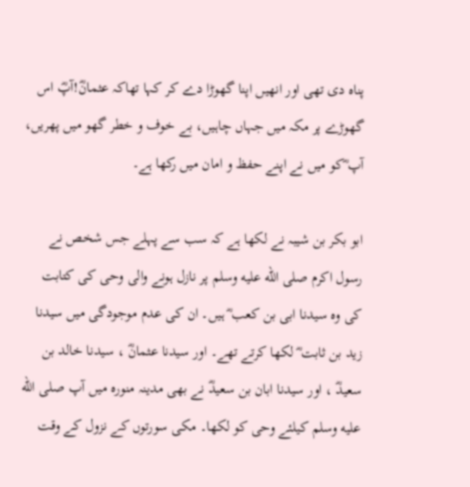پناہ دی تھی اور انھیں اپنا گھوڑا دے کر کہا تھاکہ عثمانؓ!آپؓ اس گھوڑے پر مکہ میں جہاں چاہیں، بے خوف و خطر گھو میں پھریں، آپ ؓکو میں نے اپنے حفظ و امان میں رکھا ہے۔

ابو بکر بن شیبہ نے لکھا ہے کہ سب سے پہلے جس شخص نے رسول اکرم صلى الله عليه وسلم پر نازل ہونے والی وحی کی کتابت کی وہ سیدنا ابی بن کعب ؓ ہیں۔ ان کی عدم موجودگی میں سیدنا زید بن ثابت ؓ لکھا کرتے تھے۔ اور سیدنا عثمانؓ ، سیدنا خالد بن سعیدؓ ، اور سیدنا ابان بن سعیدؓ نے بھی مدینہ منورہ میں آپ صلى الله عليه وسلم کیلئے وحی کو لکھا۔ مکی سورتوں کے نزول کے وقت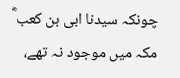چونکہ سیدنا ابی بن کعب ؓ مکہ میں موجود نہ تھے،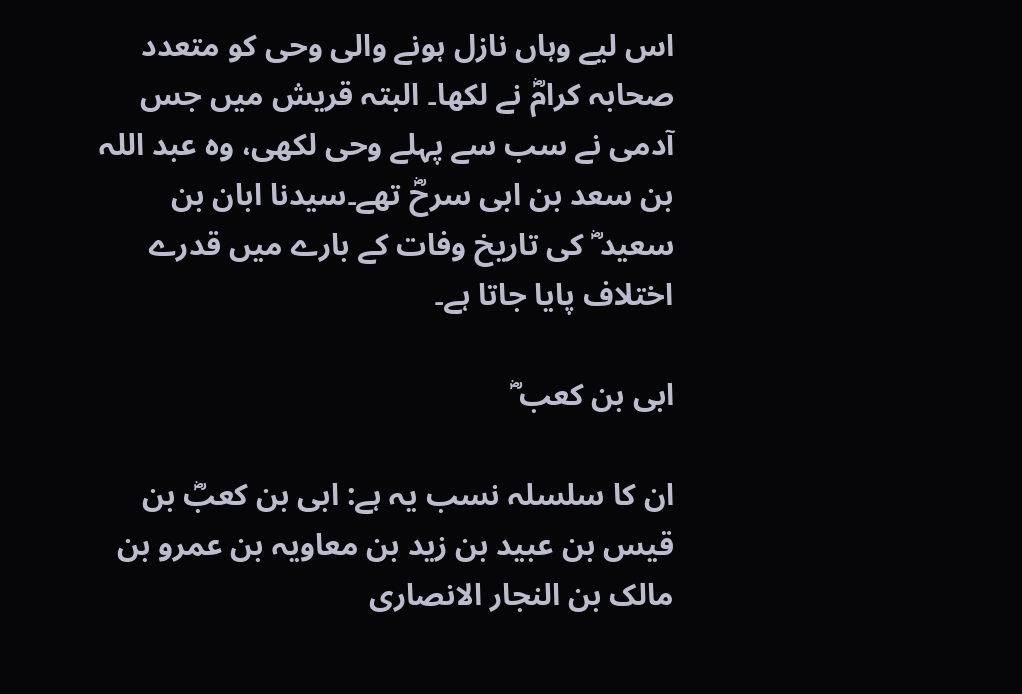اس لیے وہاں نازل ہونے والی وحی کو متعدد صحابہ کرامؓ نے لکھا۔ البتہ قریش میں جس آدمی نے سب سے پہلے وحی لکھی، وہ عبد اللہ بن سعد بن ابی سرحؓ تھے۔سیدنا ابان بن سعید ؓ کی تاریخ وفات کے بارے میں قدرے اختلاف پایا جاتا ہے۔

ابی بن کعب ؓ

ان کا سلسلہ نسب یہ ہے: ابی بن کعبؓ بن قیس بن عبید بن زید بن معاویہ بن عمرو بن مالک بن النجار الانصاری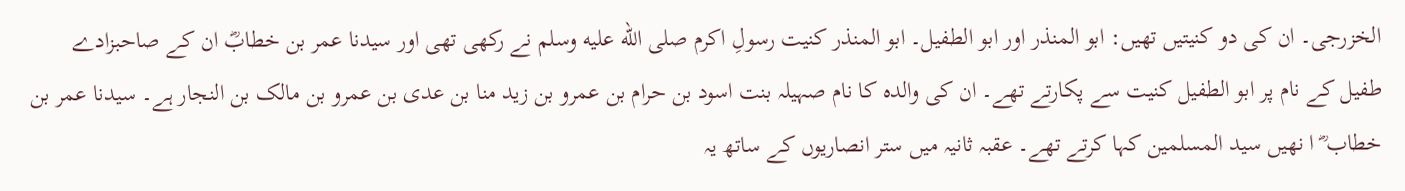الخزرجی۔ ان کی دو کنیتیں تھیں: ابو المنذر اور ابو الطفیل۔ ابو المنذر کنیت رسولِ اکرم صلى الله عليه وسلم نے رکھی تھی اور سیدنا عمر بن خطابؓ ان کے صاحبزادے طفیل کے نام پر ابو الطفیل کنیت سے پکارتے تھے۔ ان کی والدہ کا نام صہیلہ بنت اسود بن حرام بن عمرو بن زید منا بن عدی بن عمرو بن مالک بن النجار ہے۔ سیدنا عمر بن خطاب ؓ ا نھیں سید المسلمین کہا کرتے تھے۔ عقبہ ثانیہ میں ستر انصاریوں کے ساتھ یہ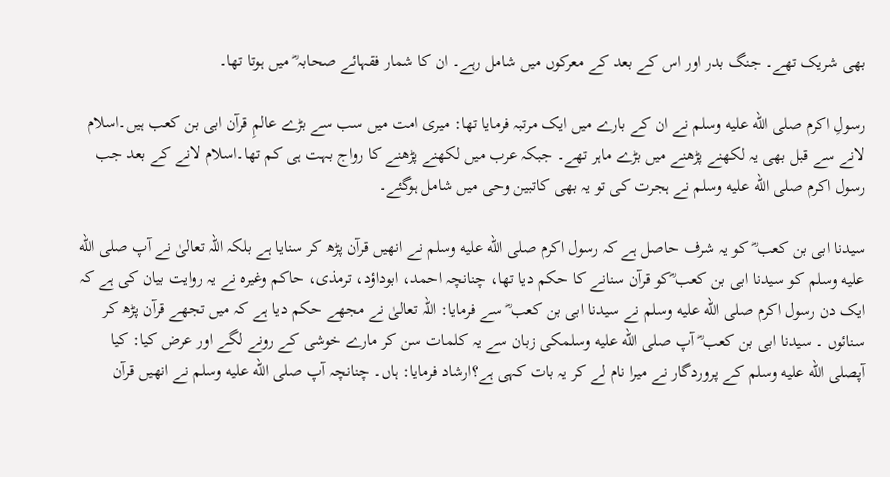بھی شریک تھے۔ جنگ بدر اور اس کے بعد کے معرکوں میں شامل رہے۔ ان کا شمار فقہائے صحابہ ؓ میں ہوتا تھا۔

رسولِ اکرم صلى الله عليه وسلم نے ان کے بارے میں ایک مرتبہ فرمایا تھا: میری امت میں سب سے بڑے عالمِ قرآن ابی بن کعب ہیں۔اسلام لانے سے قبل بھی یہ لکھنے پڑھنے میں بڑے ماہر تھے۔ جبکہ عرب میں لکھنے پڑھنے کا رواج بہت ہی کم تھا۔اسلام لانے کے بعد جب رسول اکرم صلى الله عليه وسلم نے ہجرت کی تو یہ بھی کاتبین وحی میں شامل ہوگئے۔

سیدنا ابی بن کعب ؓ کو یہ شرف حاصل ہے کہ رسول اکرم صلى الله عليه وسلم نے انھیں قرآن پڑھ کر سنایا ہے بلکہ اللہ تعالیٰ نے آپ صلى الله عليه وسلم کو سیدنا ابی بن کعب ؓکو قرآن سنانے کا حکم دیا تھا، چنانچہ احمد، ابوداؤد، ترمذی، حاکم وغیرہ نے یہ روایت بیان کی ہے کہ ایک دن رسول اکرم صلى الله عليه وسلم نے سیدنا ابی بن کعب ؓ سے فرمایا: اللہ تعالیٰ نے مجھے حکم دیا ہے کہ میں تجھے قرآن پڑھ کر سنائوں ۔ سیدنا ابی بن کعب ؓ آپ صلى الله عليه وسلمکی زبان سے یہ کلمات سن کر مارے خوشی کے رونے لگے اور عرض کیا: کیا آپصلى الله عليه وسلم کے پروردگار نے میرا نام لے کر یہ بات کہی ہے؟ارشاد فرمایا: ہاں۔ چنانچہ آپ صلى الله عليه وسلم نے انھیں قرآن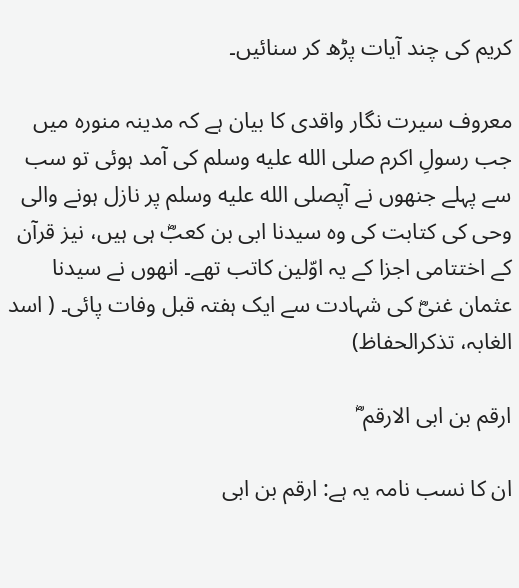کریم کی چند آیات پڑھ کر سنائیں۔

معروف سیرت نگار واقدی کا بیان ہے کہ مدینہ منورہ میں جب رسولِ اکرم صلى الله عليه وسلم کی آمد ہوئی تو سب سے پہلے جنھوں نے آپصلى الله عليه وسلم پر نازل ہونے والی وحی کی کتابت کی وہ سیدنا ابی بن کعبؓ ہی ہیں، نیز قرآن کے اختتامی اجزا کے یہ اوّلین کاتب تھے۔ انھوں نے سیدنا عثمان غنیؓ کی شہادت سے ایک ہفتہ قبل وفات پائی۔ ( اسد الغابہ، تذکرالحفاظ)

ارقم بن ابی الارقم ؓ

ان کا نسب نامہ یہ ہے: ارقم بن ابی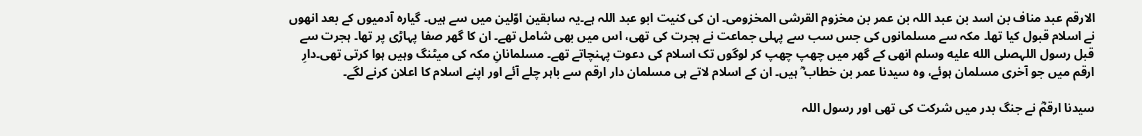الارقم عبد مناف بن اسد بن عبد اللہ بن عمر بن مخزوم القرشی المخزومی۔ ان کی کنیت ابو عبد اللہ ہے۔یہ سابقین اوّلین میں سے ہیں۔ گیارہ آدمیوں کے بعد انھوں نے اسلام قبول کیا تھا۔ مکہ سے مسلمانوں کی جس سب سے پہلی جماعت نے ہجرت کی تھی، اس میں بھی شامل تھے۔ ان کا گھر صفا پہاڑی پر تھا۔ ہجرت سے قبل رسول اللہصلى الله عليه وسلم انھی کے گھر میں چھپ چھپ کر لوگوں تک اسلام کی دعوت پہنچاتے تھے۔ مسلمانانِ مکہ کی میٹنگ وہیں ہوا کرتی تھی۔دارِ ارقم میں جو آخری مسلمان ہوئے، وہ سیدنا عمر بن خطاب ؓ ہیں۔ ان کے اسلام لاتے ہی مسلمان دار ارقم سے باہر چلے آئے اور اپنے اسلام کا اعلان کرنے لگے۔

سیدنا ارقمؓ نے جنگ بدر میں شرکت کی تھی اور رسول اللہ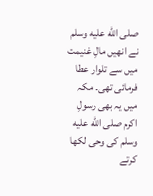صلى الله عليه وسلم نے انھیں مالِ غنیمت میں سے تلوار عطا فرمائی تھی۔ مکہ میں یہ بھی رسولِ اکرم صلى الله عليه وسلم کی وحی لکھا کرتے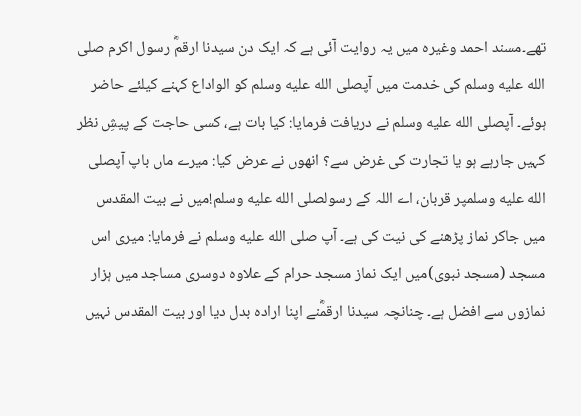تھے۔مسند احمد وغیرہ میں یہ روایت آئی ہے کہ ایک دن سیدنا ارقمؓ رسول اکرم صلى الله عليه وسلم کی خدمت میں آپصلى الله عليه وسلم کو الواداع کہنے کیلئے حاضر ہوئے۔ آپصلى الله عليه وسلم نے دریافت فرمایا: کیا بات ہے، کسی حاجت کے پیشِ نظر کہیں جارہے ہو یا تجارت کی غرض سے؟ انھوں نے عرض کیا: میرے ماں باپ آپصلى الله عليه وسلمپر قربان، اے اللہ کے رسولصلى الله عليه وسلم!میں نے بیت المقدس میں جاکر نماز پڑھنے کی نیت کی ہے۔ آپ صلى الله عليه وسلم نے فرمایا: میری اس مسجد (مسجد نبوی)میں ایک نماز مسجد حرام کے علاوہ دوسری مساجد میں ہزار نمازوں سے افضل ہے۔ چنانچہ سیدنا ارقمؓنے اپنا ارادہ بدل دیا اور بیت المقدس نہیں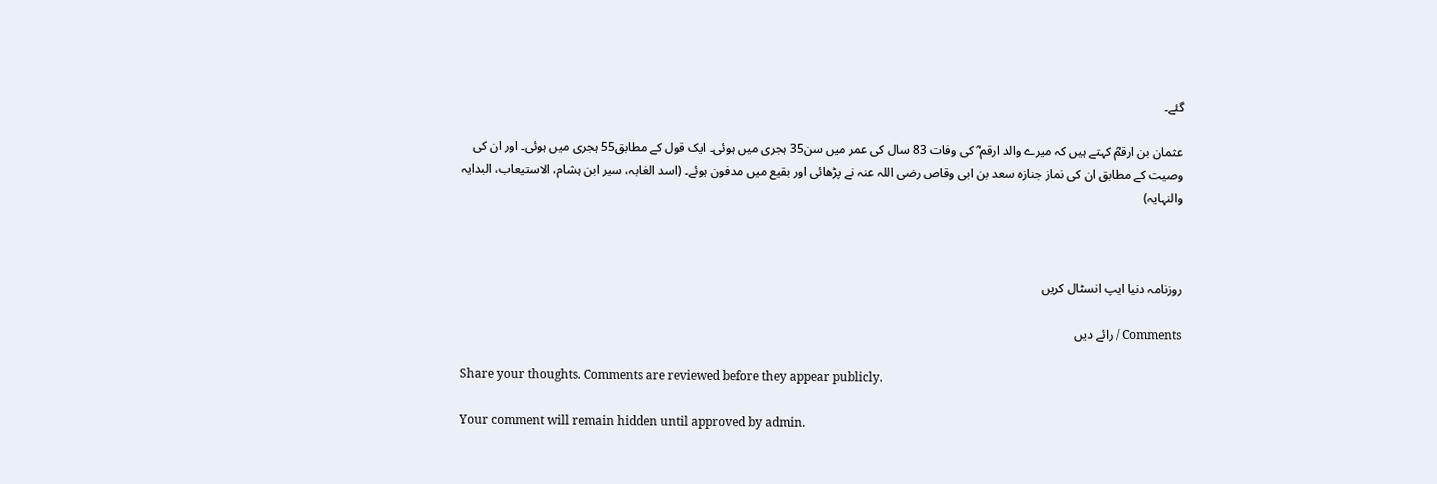گئے۔

عثمان بن ارقمؓ کہتے ہیں کہ میرے والد ارقم ؓ کی وفات 83 سال کی عمر میں سن35 ہجری میں ہوئی۔ ایک قول کے مطابق55 ہجری میں ہوئی۔ اور ان کی وصیت کے مطابق ان کی نماز جنازہ سعد بن ابی وقاص رضی اللہ عنہ نے پڑھائی اور بقیع میں مدفون ہوئے۔ (اسد الغابہ، سیر ابن ہشام، الاستیعاب، البدایہ والنہایہ)



روزنامہ دنیا ایپ انسٹال کریں

Comments / رائے دیں

Share your thoughts. Comments are reviewed before they appear publicly.

Your comment will remain hidden until approved by admin.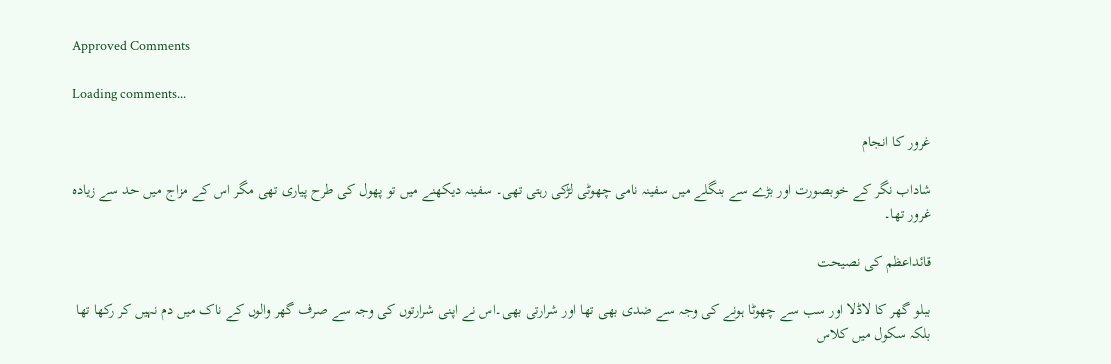Approved Comments

Loading comments...

غرور کا انجام

شاداب نگر کے خوبصورت اور بڑے سے بنگلے میں سفینہ نامی چھوٹی لڑکی رہتی تھی۔ سفینہ دیکھنے میں تو پھول کی طرح پیاری تھی مگر اس کے مزاج میں حد سے زیادہ غرور تھا۔

قائداعظم کی نصیحت

ببلو گھر کا لاڈلا اور سب سے چھوٹا ہونے کی وجہ سے ضدی بھی تھا اور شرارتی بھی۔اس نے اپنی شرارتوں کی وجہ سے صرف گھر والوں کے ناک میں دم نہیں کر رکھا تھا بلکہ سکول میں کلاس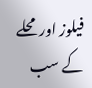فیلوز اور محلے کے سب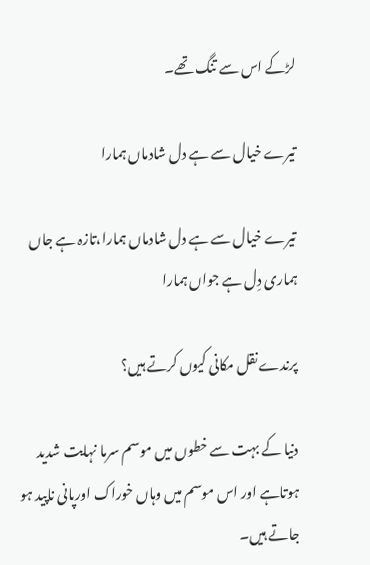لڑکے اس سے تنگ تھے۔

تیرے خیال سے ہے دل شادماں ہمارا

تیرے خیال سے ہے دل شادماں ہمارا،تازہ ہے جاں ہماری دِل ہے جواں ہمارا

پرندے نقل مکانی کیوں کرتے ہیں؟

دنیا کے بہت سے خطوں میں موسم سرما نہایت شدید ہوتاہے اور اس موسم میں وہاں خوراک اورپانی ناپید ہو جاتے ہیں۔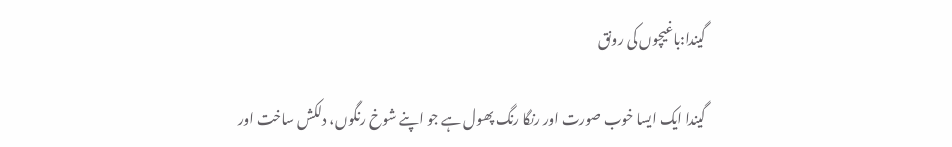گیندا:باغیچوں کی رونق

گیندا ایک ایسا خوب صورت اور رنگا رنگ پھول ہے جو اپنے شوخ رنگوں، دلکش ساخت اور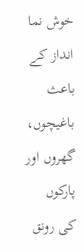خوش نما انداز کے باعث باغیچوں، گھروں اور پارکوں کی رونق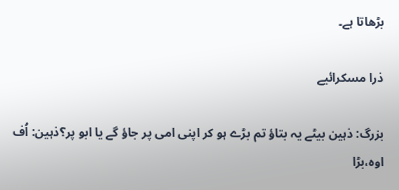بڑھاتا ہے۔

ذرا مسکرائیے

بزرگ: ذہین بیٹے یہ بتاؤ تم بڑے ہو کر اپنی امی پر جاؤ گے یا ابو پر؟ذہین: اُف اوہ،بڑا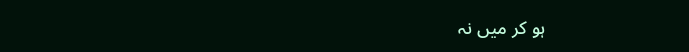ہو کر میں نہ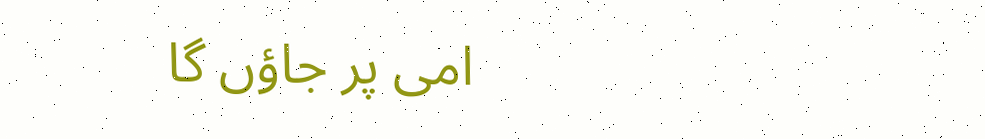امی پر جاؤں گا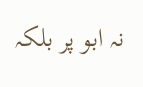نہ ابو پر بلکہ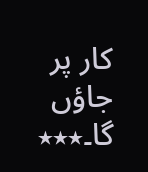کار پر جاؤں گا۔٭٭٭